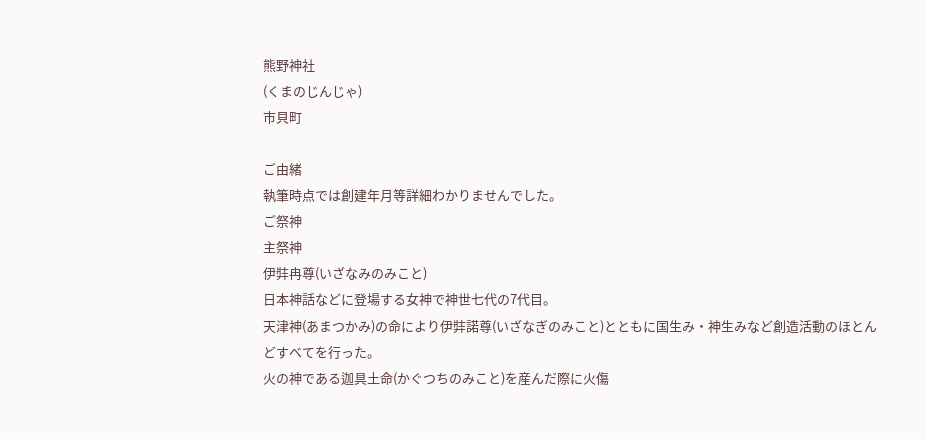熊野神社
(くまのじんじゃ)
市貝町

ご由緒
執筆時点では創建年月等詳細わかりませんでした。
ご祭神
主祭神
伊弉冉尊(いざなみのみこと)
日本神話などに登場する女神で神世七代の7代目。
天津神(あまつかみ)の命により伊弉諾尊(いざなぎのみこと)とともに国生み・神生みなど創造活動のほとんどすべてを行った。
火の神である迦具土命(かぐつちのみこと)を産んだ際に火傷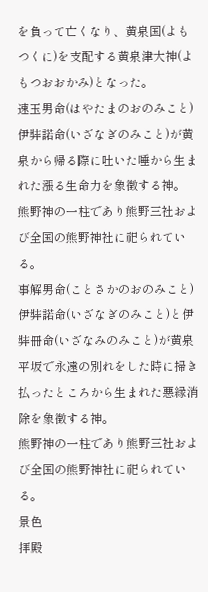を負って亡くなり、黄泉国(よもつくに)を支配する黄泉津大神(よもつおおかみ)となった。
速玉男命(はやたまのおのみこと)
伊弉諾命(いざなぎのみこと)が黄泉から帰る際に吐いた唾から生まれた漲る生命力を象徴する神。
熊野神の一柱であり熊野三社および全国の熊野神社に祀られている。
事解男命(ことさかのおのみこと)
伊弉諾命(いざなぎのみこと)と伊弉冊命(いざなみのみこと)が黄泉平坂で永遠の別れをした時に掃き払ったところから生まれた悪縁消除を象徴する神。
熊野神の一柱であり熊野三社および全国の熊野神社に祀られている。
景色
拝殿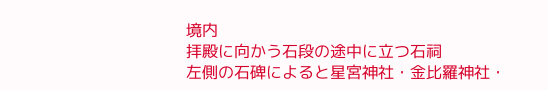境内
拝殿に向かう石段の途中に立つ石祠
左側の石碑によると星宮神社・金比羅神社・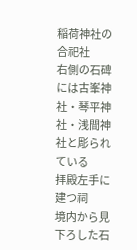稲荷神社の合祀社
右側の石碑には古峯神社・琴平神社・浅間神社と彫られている
拝殿左手に建つ祠
境内から見下ろした石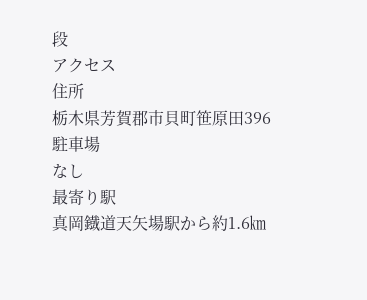段
アクセス
住所
栃木県芳賀郡市貝町笹原田396
駐車場
なし
最寄り駅
真岡鐡道天矢場駅から約1.6㎞